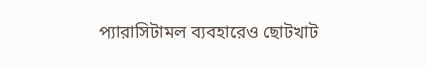প্যারাসিটামল ব্যবহারেও ছোটখাট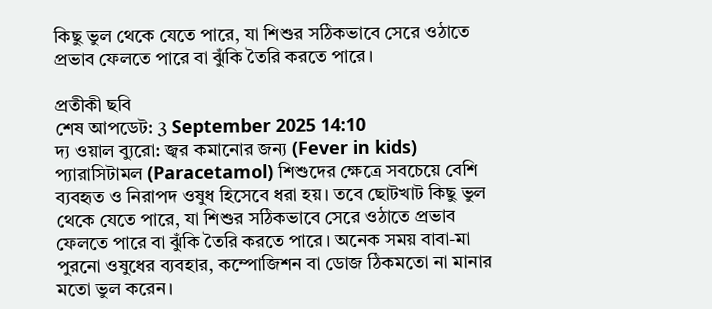কিছু ভুল থেকে যেতে পারে, যা শিশুর সঠিকভাবে সেরে ওঠাতে প্রভাব ফেলতে পারে বা ঝুঁকি তৈরি করতে পারে।

প্রতীকী ছবি
শেষ আপডেট: 3 September 2025 14:10
দ্য ওয়াল ব্যুরো: জ্বর কমানোর জন্য (Fever in kids) প্যারাসিটামল (Paracetamol) শিশুদের ক্ষেত্রে সবচেয়ে বেশি ব্যবহৃত ও নিরাপদ ওষুধ হিসেবে ধরা হয়। তবে ছোটখাট কিছু ভুল থেকে যেতে পারে, যা শিশুর সঠিকভাবে সেরে ওঠাতে প্রভাব ফেলতে পারে বা ঝুঁকি তৈরি করতে পারে। অনেক সময় বাবা-মা পুরনো ওষুধের ব্যবহার, কম্পোজিশন বা ডোজ ঠিকমতো না মানার মতো ভুল করেন।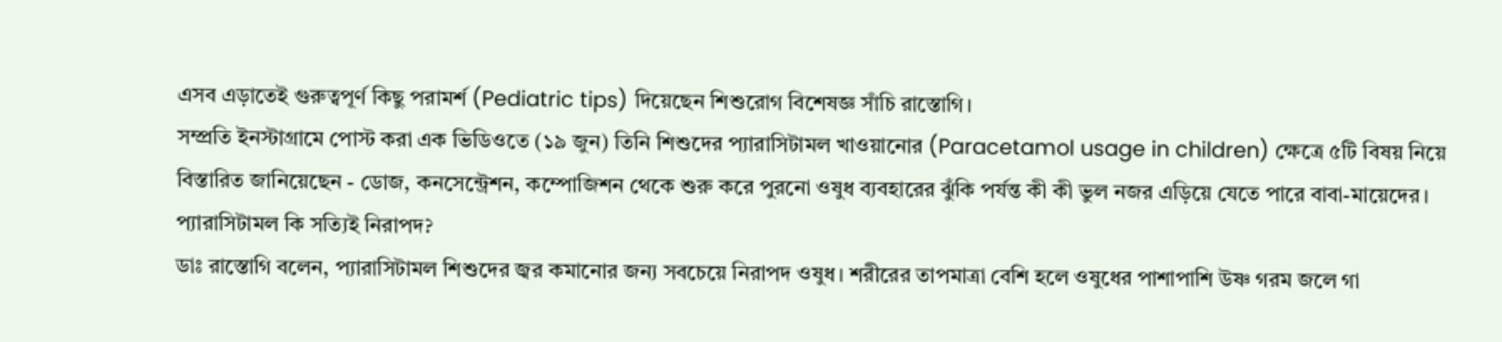এসব এড়াতেই গুরুত্বপূর্ণ কিছু পরামর্শ (Pediatric tips) দিয়েছেন শিশুরোগ বিশেষজ্ঞ সাঁচি রাস্তোগি।
সম্প্রতি ইনস্টাগ্রামে পোস্ট করা এক ভিডিওতে (১৯ জুন) তিনি শিশুদের প্যারাসিটামল খাওয়ানোর (Paracetamol usage in children) ক্ষেত্রে ৫টি বিষয় নিয়ে বিস্তারিত জানিয়েছেন - ডোজ, কনসেন্ট্রেশন, কম্পোজিশন থেকে শুরু করে পুরনো ওষুধ ব্যবহারের ঝুঁকি পর্যন্ত কী কী ভুল নজর এড়িয়ে যেতে পারে বাবা-মায়েদের।
প্যারাসিটামল কি সত্যিই নিরাপদ?
ডাঃ রাস্তোগি বলেন, প্যারাসিটামল শিশুদের জ্বর কমানোর জন্য সবচেয়ে নিরাপদ ওষুধ। শরীরের তাপমাত্রা বেশি হলে ওষুধের পাশাপাশি উষ্ণ গরম জলে গা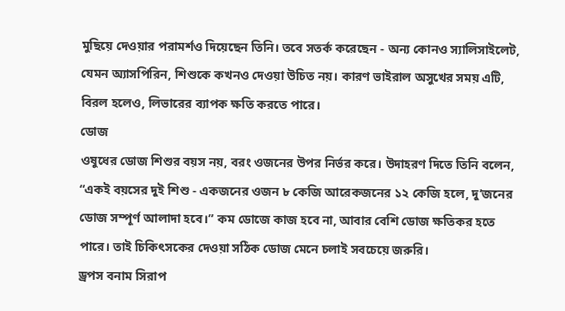মুছিয়ে দেওয়ার পরামর্শও দিয়েছেন তিনি। তবে সতর্ক করেছেন - অন্য কোনও স্যালিসাইলেট, যেমন অ্যাসপিরিন, শিশুকে কখনও দেওয়া উচিত নয়। কারণ ভাইরাল অসুখের সময় এটি, বিরল হলেও, লিভারের ব্যাপক ক্ষতি করতে পারে।
ডোজ
ওষুধের ডোজ শিশুর বয়স নয়, বরং ওজনের উপর নির্ভর করে। উদাহরণ দিতে তিনি বলেন, “একই বয়সের দুই শিশু - একজনের ওজন ৮ কেজি আরেকজনের ১২ কেজি হলে, দু’জনের ডোজ সম্পূর্ণ আলাদা হবে।” কম ডোজে কাজ হবে না, আবার বেশি ডোজ ক্ষতিকর হতে পারে। তাই চিকিৎসকের দেওয়া সঠিক ডোজ মেনে চলাই সবচেয়ে জরুরি।
ড্রপস বনাম সিরাপ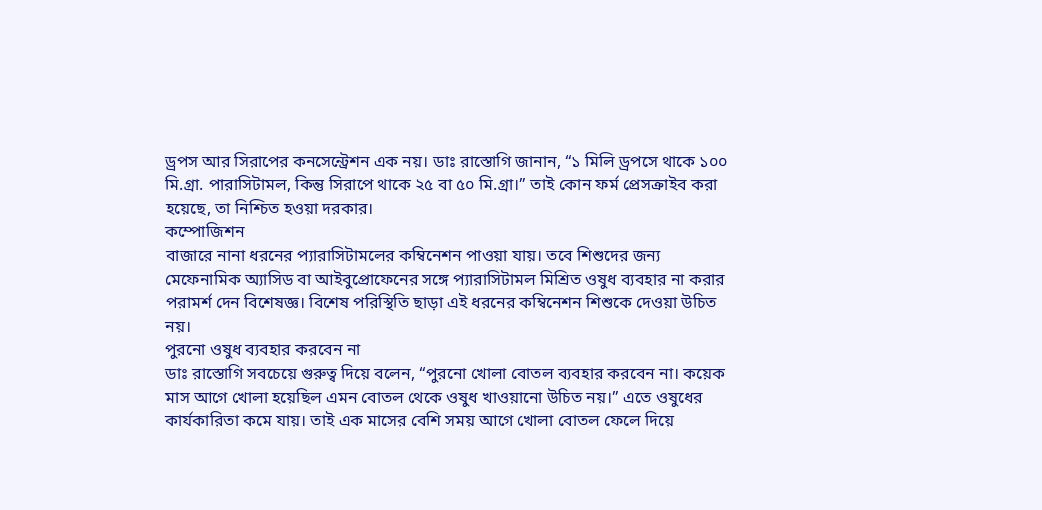ড্রপস আর সিরাপের কনসেন্ট্রেশন এক নয়। ডাঃ রাস্তোগি জানান, “১ মিলি ড্রপসে থাকে ১০০ মি.গ্রা. পারাসিটামল, কিন্তু সিরাপে থাকে ২৫ বা ৫০ মি.গ্রা।” তাই কোন ফর্ম প্রেসক্রাইব করা হয়েছে, তা নিশ্চিত হওয়া দরকার।
কম্পোজিশন
বাজারে নানা ধরনের প্যারাসিটামলের কম্বিনেশন পাওয়া যায়। তবে শিশুদের জন্য মেফেনামিক অ্যাসিড বা আইবুপ্রোফেনের সঙ্গে প্যারাসিটামল মিশ্রিত ওষুধ ব্যবহার না করার পরামর্শ দেন বিশেষজ্ঞ। বিশেষ পরিস্থিতি ছাড়া এই ধরনের কম্বিনেশন শিশুকে দেওয়া উচিত নয়।
পুরনো ওষুধ ব্যবহার করবেন না
ডাঃ রাস্তোগি সবচেয়ে গুরুত্ব দিয়ে বলেন, “পুরনো খোলা বোতল ব্যবহার করবেন না। কয়েক মাস আগে খোলা হয়েছিল এমন বোতল থেকে ওষুধ খাওয়ানো উচিত নয়।” এতে ওষুধের কার্যকারিতা কমে যায়। তাই এক মাসের বেশি সময় আগে খোলা বোতল ফেলে দিয়ে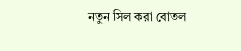নতুন সিল করা বোতল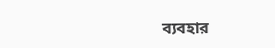ব্যবহার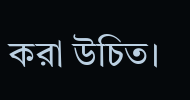করা উচিত।